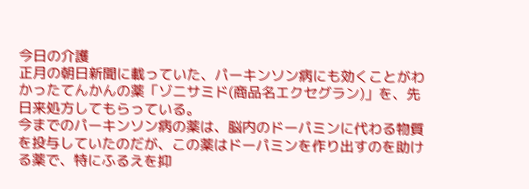今日の介護
正月の朝日新聞に載っていた、パーキンソン病にも効くことがわかったてんかんの薬「ゾニサミド(商品名エクセグラン)」を、先日来処方してもらっている。
今までのパーキンソン病の薬は、脳内のドーパミンに代わる物質を投与していたのだが、この薬はドーパミンを作り出すのを助ける薬で、特にふるえを抑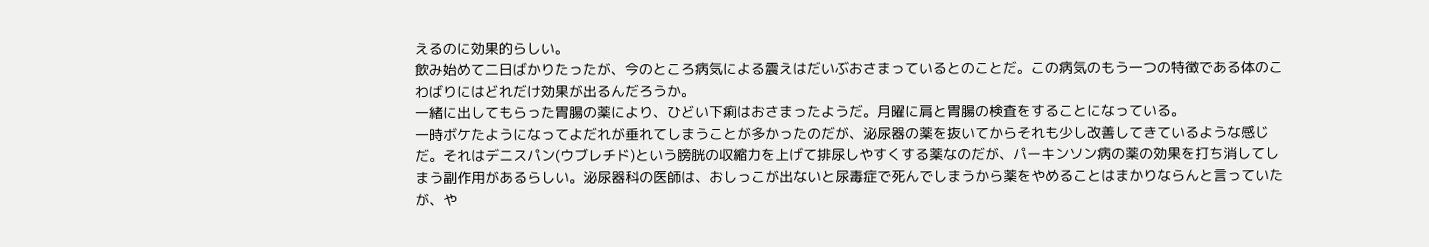えるのに効果的らしい。
飲み始めて二日ばかりたったが、今のところ病気による震えはだいぶおさまっているとのことだ。この病気のもう一つの特徴である体のこわばりにはどれだけ効果が出るんだろうか。
一緒に出してもらった胃腸の薬により、ひどい下痢はおさまったようだ。月曜に肩と胃腸の検査をすることになっている。
一時ボケたようになってよだれが垂れてしまうことが多かったのだが、泌尿器の薬を抜いてからそれも少し改善してきているような感じだ。それはデニスパン(ウブレチド)という膀胱の収縮力を上げて排尿しやすくする薬なのだが、パーキンソン病の薬の効果を打ち消してしまう副作用があるらしい。泌尿器科の医師は、おしっこが出ないと尿毒症で死んでしまうから薬をやめることはまかりならんと言っていたが、や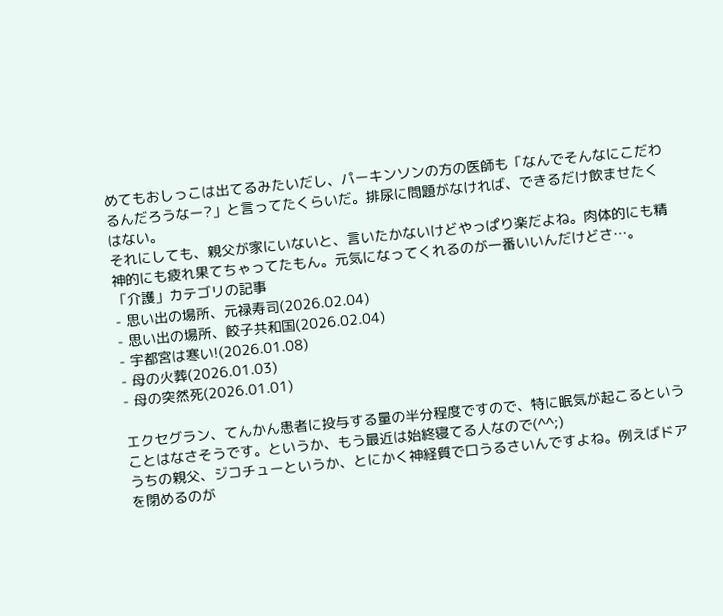めてもおしっこは出てるみたいだし、パーキンソンの方の医師も「なんでそんなにこだわるんだろうなー?」と言ってたくらいだ。排尿に問題がなければ、できるだけ飲ませたくはない。
それにしても、親父が家にいないと、言いたかないけどやっぱり楽だよね。肉体的にも精神的にも疲れ果てちゃってたもん。元気になってくれるのが一番いいんだけどさ…。
「介護」カテゴリの記事
- 思い出の場所、元禄寿司(2026.02.04)
- 思い出の場所、餃子共和国(2026.02.04)
- 宇都宮は寒い!(2026.01.08)
- 母の火葬(2026.01.03)
- 母の突然死(2026.01.01)

エクセグラン、てんかん患者に投与する量の半分程度ですので、特に眠気が起こるということはなさそうです。というか、もう最近は始終寝てる人なので(^^;)
うちの親父、ジコチューというか、とにかく神経質で口うるさいんですよね。例えばドアを閉めるのが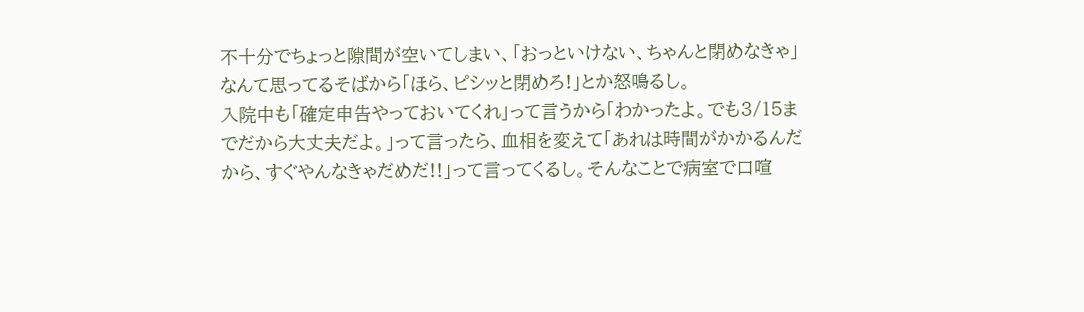不十分でちょっと隙間が空いてしまい、「おっといけない、ちゃんと閉めなきゃ」なんて思ってるそばから「ほら、ピシッと閉めろ!」とか怒鳴るし。
入院中も「確定申告やっておいてくれ」って言うから「わかったよ。でも3/15までだから大丈夫だよ。」って言ったら、血相を変えて「あれは時間がかかるんだから、すぐやんなきゃだめだ!!」って言ってくるし。そんなことで病室で口喧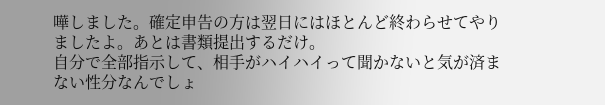嘩しました。確定申告の方は翌日にはほとんど終わらせてやりましたよ。あとは書類提出するだけ。
自分で全部指示して、相手がハイハイって聞かないと気が済まない性分なんでしょ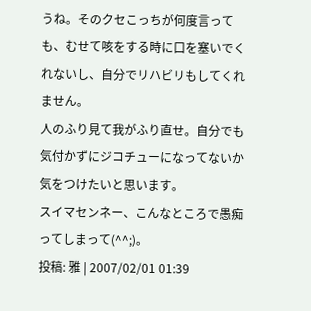うね。そのクセこっちが何度言っても、むせて咳をする時に口を塞いでくれないし、自分でリハビリもしてくれません。
人のふり見て我がふり直せ。自分でも気付かずにジコチューになってないか気をつけたいと思います。
スイマセンネー、こんなところで愚痴ってしまって(^^;)。
投稿: 雅 | 2007/02/01 01:39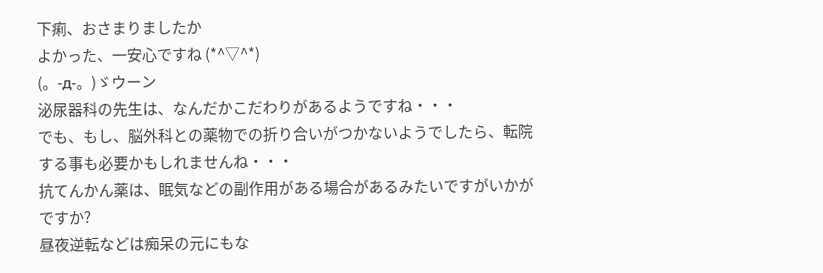下痢、おさまりましたか
よかった、一安心ですね (*^▽^*)
(。-д-。)ゞウーン
泌尿器科の先生は、なんだかこだわりがあるようですね・・・
でも、もし、脳外科との薬物での折り合いがつかないようでしたら、転院する事も必要かもしれませんね・・・
抗てんかん薬は、眠気などの副作用がある場合があるみたいですがいかがですか?
昼夜逆転などは痴呆の元にもな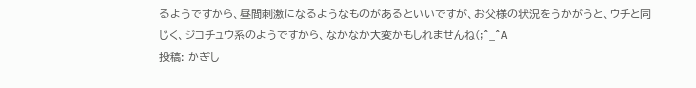るようですから、昼間刺激になるようなものがあるといいですが、お父様の状況をうかがうと、ウチと同じく、ジコチュウ系のようですから、なかなか大変かもしれませんね(;^_^A
投稿: かぎし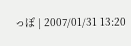っぽ | 2007/01/31 13:20